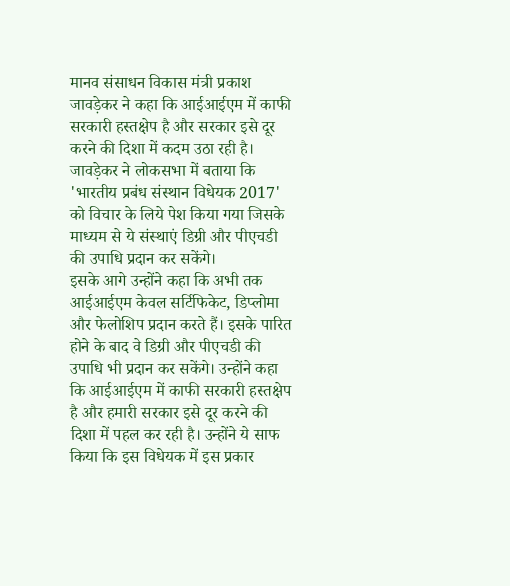मानव संसाधन विकास मंत्री प्रकाश जावड़ेकर ने कहा कि आईआईएम में काफी सरकारी हस्तक्षेप है और सरकार इसे दूर करने की दिशा में कदम उठा रही है। जावड़ेकर ने लोकसभा में बताया कि 'भारतीय प्रबंध संस्थान विधेयक 2017' को विचार के लिये पेश किया गया जिसके माध्यम से ये संस्थाएं डिग्री और पीएचडी की उपाधि प्रदान कर सकेंगे।
इसके आगे उन्होंने कहा कि अभी तक आईआईएम केवल सर्टिफिकेट, डिप्लोमा और फेलोशिप प्रदान करते हैं। इसके पारित होने के बाद वे डिग्री और पीएचडी की उपाधि भी प्रदान कर सकेंगे। उन्होंने कहा कि आईआईएम में काफी सरकारी हस्तक्षेप है और हमारी सरकार इसे दूर करने की दिशा में पहल कर रही है। उन्होंने ये साफ किया कि इस विधेयक में इस प्रकार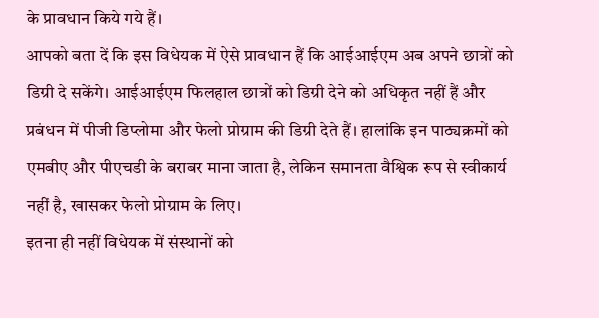के प्रावधान किये गये हैं।
आपको बता दें कि इस विधेयक में ऐसे प्रावधान हैं कि आईआईएम अब अपने छात्रों को डिग्री दे सकेंगे। आईआईएम फिलहाल छात्रों को डिग्री देने को अधिकृत नहीं हैं और प्रबंधन में पीजी डिप्लोमा और फेलो प्रोग्राम की डिग्री देते हैं। हालांकि इन पाठ्यक्रमों को एमबीए और पीएचडी के बराबर माना जाता है, लेकिन समानता वैश्विक रूप से स्वीकार्य नहीं है, खासकर फेलो प्रोग्राम के लिए।
इतना ही नहीं विधेयक में संस्थानों को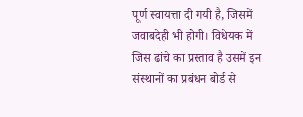पूर्ण स्वायत्ता दी गयी है, जिसमें जवाबदेही भी होगी। विधेयक में जिस ढांचे का प्रस्ताव है उसमें इन संस्थानों का प्रबंधन बोर्ड से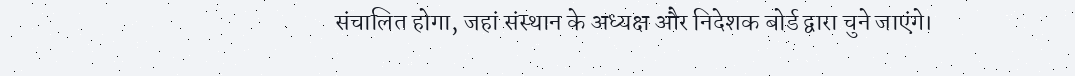संचालित होगा, जहां संस्थान के अध्यक्ष और निदेशक बोर्ड द्वारा चुने जाएंगे।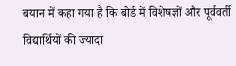बयान में कहा गया है कि बोर्ड में विशेषज्ञों और पूर्ववर्ती विद्यार्थियों की ज्यादा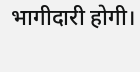भागीदारी होगी।